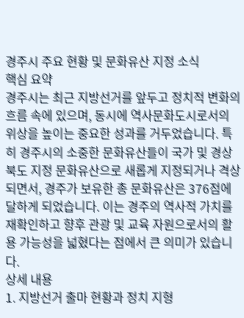경주시 주요 현황 및 문화유산 지정 소식
핵심 요약
경주시는 최근 지방선거를 앞두고 정치적 변화의 흐름 속에 있으며, 동시에 역사문화도시로서의 위상을 높이는 중요한 성과를 거두었습니다. 특히 경주시의 소중한 문화유산들이 국가 및 경상북도 지정 문화유산으로 새롭게 지정되거나 격상되면서, 경주가 보유한 총 문화유산은 376점에 달하게 되었습니다. 이는 경주의 역사적 가치를 재확인하고 향후 관광 및 교육 자원으로서의 활용 가능성을 넓혔다는 점에서 큰 의미가 있습니다.
상세 내용
1. 지방선거 출마 현황과 정치 지형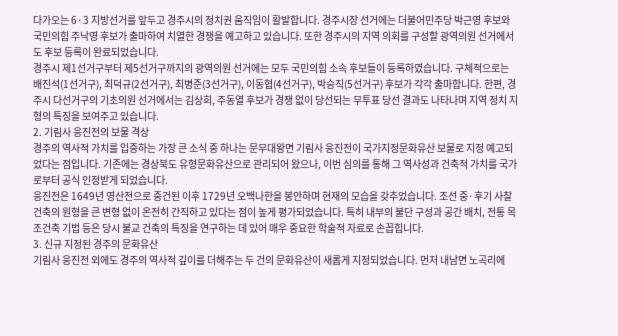다가오는 6·3 지방선거를 앞두고 경주시의 정치권 움직임이 활발합니다. 경주시장 선거에는 더불어민주당 박근영 후보와 국민의힘 주낙영 후보가 출마하여 치열한 경쟁을 예고하고 있습니다. 또한 경주시의 지역 의회를 구성할 광역의원 선거에서도 후보 등록이 완료되었습니다.
경주시 제1선거구부터 제5선거구까지의 광역의원 선거에는 모두 국민의힘 소속 후보들이 등록하였습니다. 구체적으로는 배진석(1선거구), 최덕규(2선거구), 최병준(3선거구), 이동협(4선거구), 박승직(5선거구) 후보가 각각 출마합니다. 한편, 경주시 다선거구의 기초의원 선거에서는 김상희, 주동열 후보가 경쟁 없이 당선되는 무투표 당선 결과도 나타나며 지역 정치 지형의 특징을 보여주고 있습니다.
2. 기림사 응진전의 보물 격상
경주의 역사적 가치를 입증하는 가장 큰 소식 중 하나는 문무대왕면 기림사 응진전이 국가지정문화유산 보물로 지정 예고되었다는 점입니다. 기존에는 경상북도 유형문화유산으로 관리되어 왔으나, 이번 심의를 통해 그 역사성과 건축적 가치를 국가로부터 공식 인정받게 되었습니다.
응진전은 1649년 영산전으로 중건된 이후 1729년 오백나한을 봉안하며 현재의 모습을 갖추었습니다. 조선 중·후기 사찰 건축의 원형을 큰 변형 없이 온전히 간직하고 있다는 점이 높게 평가되었습니다. 특히 내부의 불단 구성과 공간 배치, 전통 목조건축 기법 등은 당시 불교 건축의 특징을 연구하는 데 있어 매우 중요한 학술적 자료로 손꼽힙니다.
3. 신규 지정된 경주의 문화유산
기림사 응진전 외에도 경주의 역사적 깊이를 더해주는 두 건의 문화유산이 새롭게 지정되었습니다. 먼저 내남면 노곡리에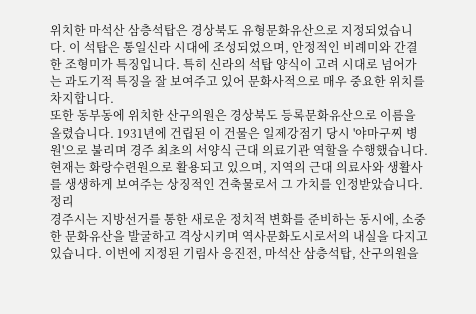위치한 마석산 삼층석탑은 경상북도 유형문화유산으로 지정되었습니다. 이 석탑은 통일신라 시대에 조성되었으며, 안정적인 비례미와 간결한 조형미가 특징입니다. 특히 신라의 석탑 양식이 고려 시대로 넘어가는 과도기적 특징을 잘 보여주고 있어 문화사적으로 매우 중요한 위치를 차지합니다.
또한 동부동에 위치한 산구의원은 경상북도 등록문화유산으로 이름을 올렸습니다. 1931년에 건립된 이 건물은 일제강점기 당시 '야마구찌 병원'으로 불리며 경주 최초의 서양식 근대 의료기관 역할을 수행했습니다. 현재는 화랑수련원으로 활용되고 있으며, 지역의 근대 의료사와 생활사를 생생하게 보여주는 상징적인 건축물로서 그 가치를 인정받았습니다.
정리
경주시는 지방선거를 통한 새로운 정치적 변화를 준비하는 동시에, 소중한 문화유산을 발굴하고 격상시키며 역사문화도시로서의 내실을 다지고 있습니다. 이번에 지정된 기림사 응진전, 마석산 삼층석탑, 산구의원을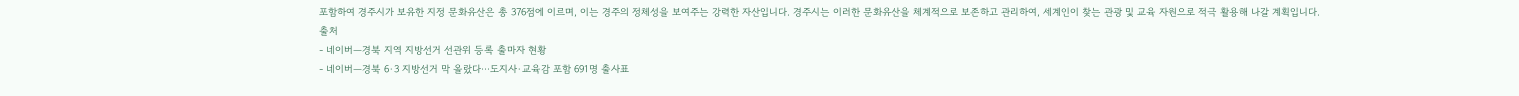포함하여 경주시가 보유한 지정 문화유산은 총 376점에 이르며, 이는 경주의 정체성을 보여주는 강력한 자산입니다. 경주시는 이러한 문화유산을 체계적으로 보존하고 관리하여, 세계인이 찾는 관광 및 교육 자원으로 적극 활용해 나갈 계획입니다.
출처
- 네이버—경북 지역 지방선거 선관위 등록 출마자 현황
- 네이버—경북 6·3 지방선거 막 올랐다⋯도지사·교육감 포함 691명 출사표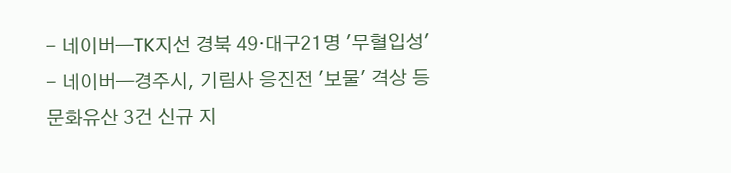- 네이버—TK지선 경북 49·대구21명 '무혈입성'
- 네이버—경주시, 기림사 응진전 '보물' 격상 등 문화유산 3건 신규 지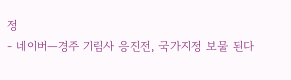정
- 네이버—경주 기림사 응진전, 국가지정 보물 된다